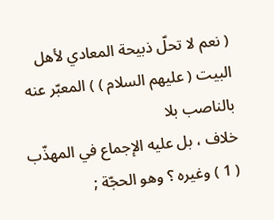( نعم لا تحلّ ذبيحة المعادي لأهل البيت ( عليهم السلام ) ) المعبّر عنه بالناصب بلا
خلاف ، بل عليه الإجماع في المهذّب ( 1 ) وغيره ؟ وهو الحجّة ;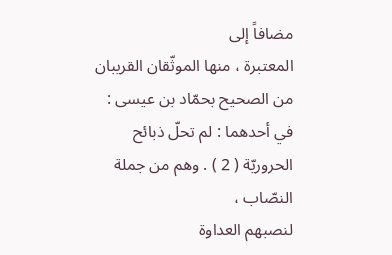مضافاً إلى
المعتبرة ، منها الموثّقان القريبان من الصحيح بحمّاد بن عيسى :
في أحدهما : لم تحلّ ذبائح الحروريّة ( 2 ) . وهم من جملة النصّاب ،
لنصبهم العداوة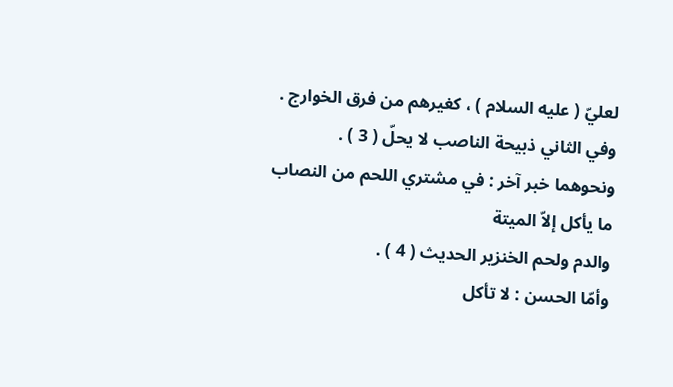لعليّ ( عليه السلام ) ، كغيرهم من فرق الخوارج .
وفي الثاني ذبيحة الناصب لا يحلّ ( 3 ) .
ونحوهما خبر آخر : في مشتري اللحم من النصاب ما يأكل إلاّ الميتة
والدم ولحم الخنزير الحديث ( 4 ) .
وأمّا الحسن : لا تأكل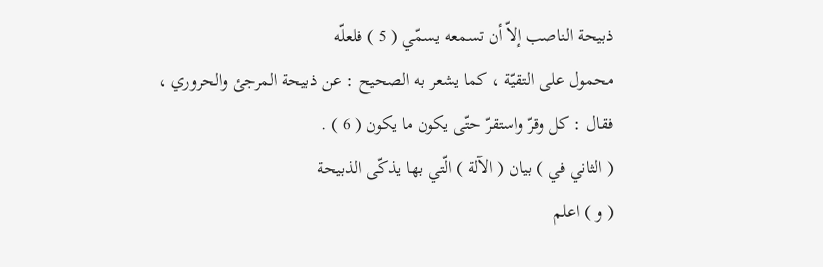ذبيحة الناصب إلاّ أن تسمعه يسمّي ( 5 ) فلعلّه
محمول على التقيّة ، كما يشعر به الصحيح : عن ذبيحة المرجئ والحروري ،
فقال : كل وقرّ واستقرّ حتّى يكون ما يكون ( 6 ) .
( الثاني في ) بيان ( الآلة ) الّتي بها يذكّى الذبيحة
( و ) اعلم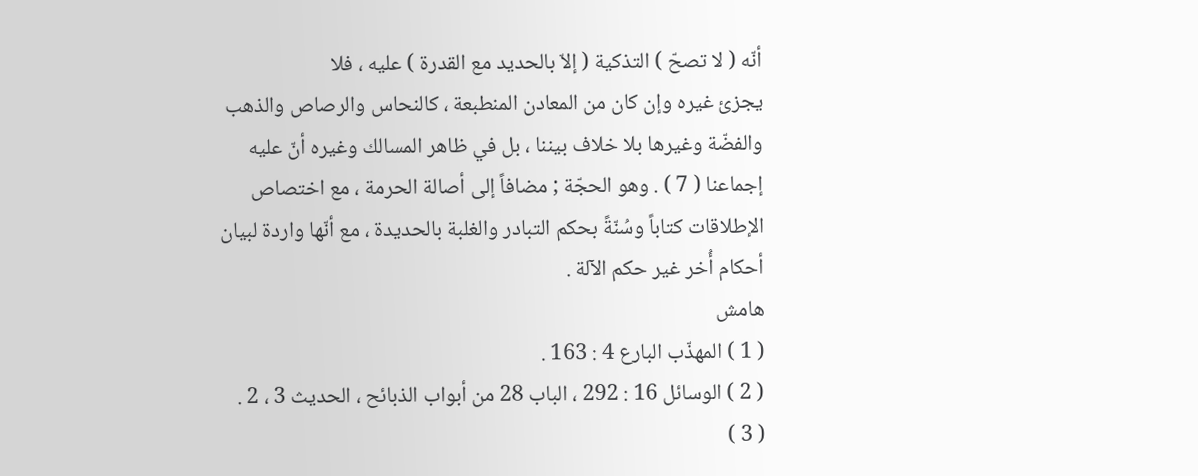أنّه ( لا تصحّ ) التذكية ( إلاّ بالحديد مع القدرة ) عليه ، فلا
يجزئ غيره وإن كان من المعادن المنطبعة ، كالنحاس والرصاص والذهب
والفضّة وغيرها بلا خلاف بيننا ، بل في ظاهر المسالك وغيره أنّ عليه
إجماعنا ( 7 ) . وهو الحجّة ; مضافاً إلى أصالة الحرمة ، مع اختصاص
الإطلاقات كتاباً وسُنّةً بحكم التبادر والغلبة بالحديدة ، مع أنّها واردة لبيان
أحكام أُخر غير حكم الآلة .
هامش
( 1 ) المهذّب البارع 4 : 163 .
( 2 ) الوسائل 16 : 292 ، الباب 28 من أبواب الذبائح ، الحديث 3 ، 2 .
( 3 )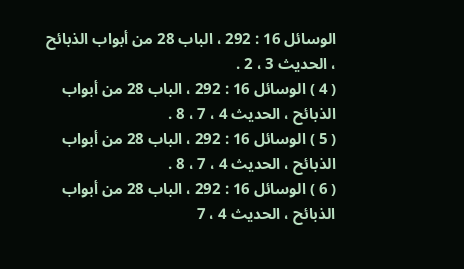الوسائل 16 : 292 ، الباب 28 من أبواب الذبائح ، الحديث 3 ، 2 .
( 4 ) الوسائل 16 : 292 ، الباب 28 من أبواب الذبائح ، الحديث 4 ، 7 ، 8 .
( 5 ) الوسائل 16 : 292 ، الباب 28 من أبواب الذبائح ، الحديث 4 ، 7 ، 8 .
( 6 ) الوسائل 16 : 292 ، الباب 28 من أبواب الذبائح ، الحديث 4 ، 7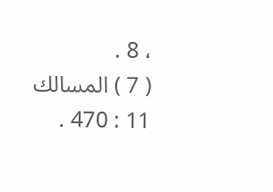، 8 .
( 7 ) المسالك 11 : 470 .